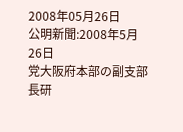2008年05月26日
公明新聞:2008年5月26日
党大阪府本部の副支部長研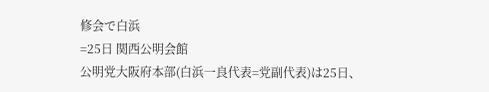修会で白浜
=25日 関西公明会館
公明党大阪府本部(白浜一良代表=党副代表)は25日、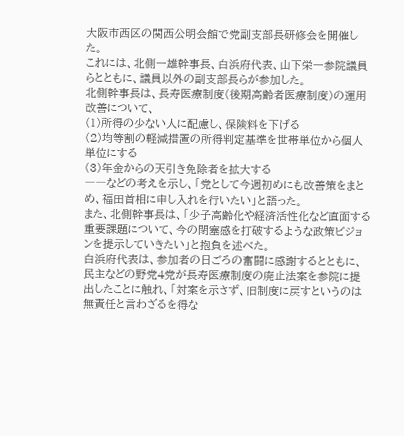大阪市西区の関西公明会館で党副支部長研修会を開催した。
これには、北側一雄幹事長、白浜府代表、山下栄一参院議員らとともに、議員以外の副支部長らが参加した。
北側幹事長は、長寿医療制度(後期高齢者医療制度)の運用改善について、
(1)所得の少ない人に配慮し、保険料を下げる
(2)均等割の軽減措置の所得判定基準を世帯単位から個人単位にする
(3)年金からの天引き免除者を拡大する
――などの考えを示し、「党として今週初めにも改善策をまとめ、福田首相に申し入れを行いたい」と語った。
また、北側幹事長は、「少子高齢化や経済活性化など直面する重要課題について、今の閉塞感を打破するような政策ビジョンを提示していきたい」と抱負を述べた。
白浜府代表は、参加者の日ごろの奮闘に感謝するとともに、民主などの野党4党が長寿医療制度の廃止法案を参院に提出したことに触れ、「対案を示さず、旧制度に戻すというのは無責任と言わざるを得な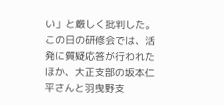い」と厳しく批判した。
この日の研修会では、活発に質疑応答が行われたほか、大正支部の坂本仁平さんと羽曳野支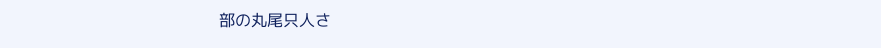部の丸尾只人さ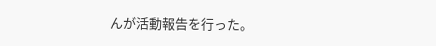んが活動報告を行った。